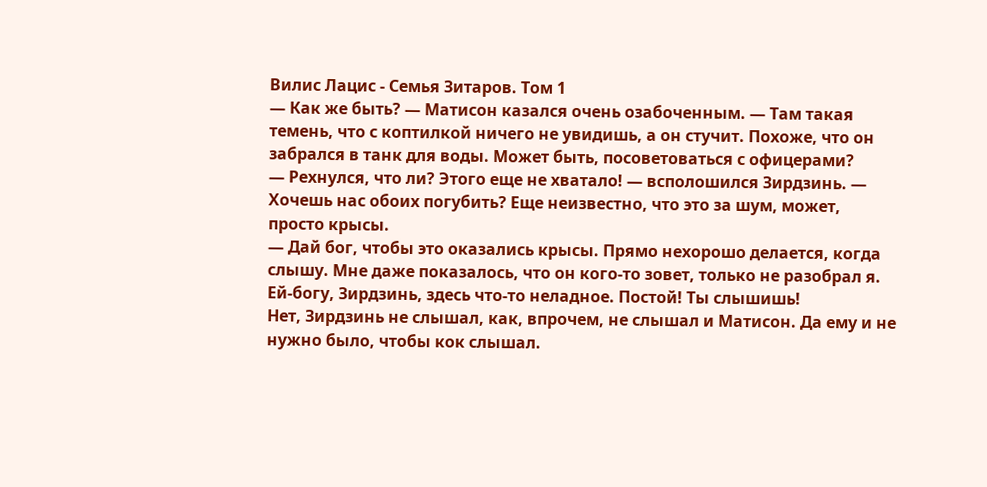Вилис Лацис - Семья Зитаров. Том 1
— Как же быть? — Матисон казался очень озабоченным. — Там такая темень, что с коптилкой ничего не увидишь, а он стучит. Похоже, что он забрался в танк для воды. Может быть, посоветоваться с офицерами?
— Рехнулся, что ли? Этого еще не хватало! — всполошился Зирдзинь. — Хочешь нас обоих погубить? Еще неизвестно, что это за шум, может, просто крысы.
— Дай бог, чтобы это оказались крысы. Прямо нехорошо делается, когда слышу. Мне даже показалось, что он кого-то зовет, только не разобрал я. Ей-богу, Зирдзинь, здесь что-то неладное. Постой! Ты слышишь!
Нет, Зирдзинь не слышал, как, впрочем, не слышал и Матисон. Да ему и не нужно было, чтобы кок слышал.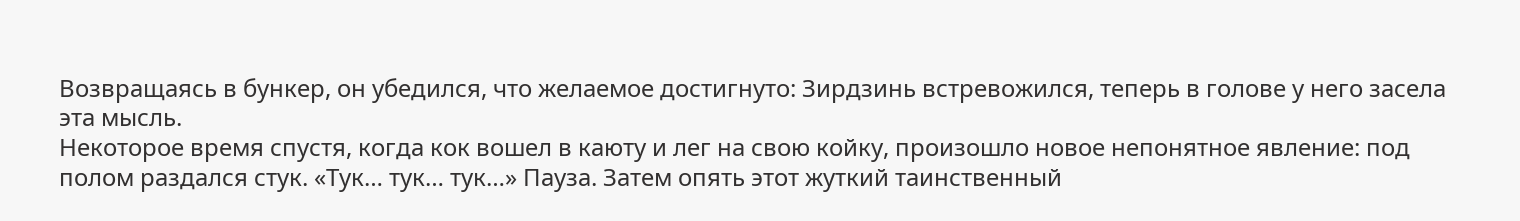Возвращаясь в бункер, он убедился, что желаемое достигнуто: Зирдзинь встревожился, теперь в голове у него засела эта мысль.
Некоторое время спустя, когда кок вошел в каюту и лег на свою койку, произошло новое непонятное явление: под полом раздался стук. «Тук… тук… тук…» Пауза. Затем опять этот жуткий таинственный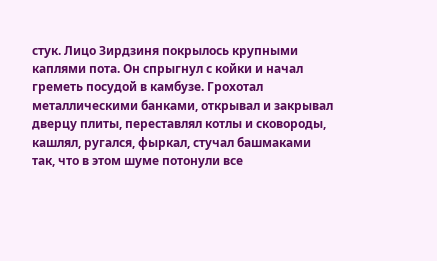стук. Лицо Зирдзиня покрылось крупными каплями пота. Он спрыгнул с койки и начал греметь посудой в камбузе. Грохотал металлическими банками, открывал и закрывал дверцу плиты, переставлял котлы и сковороды, кашлял, ругался, фыркал, стучал башмаками так, что в этом шуме потонули все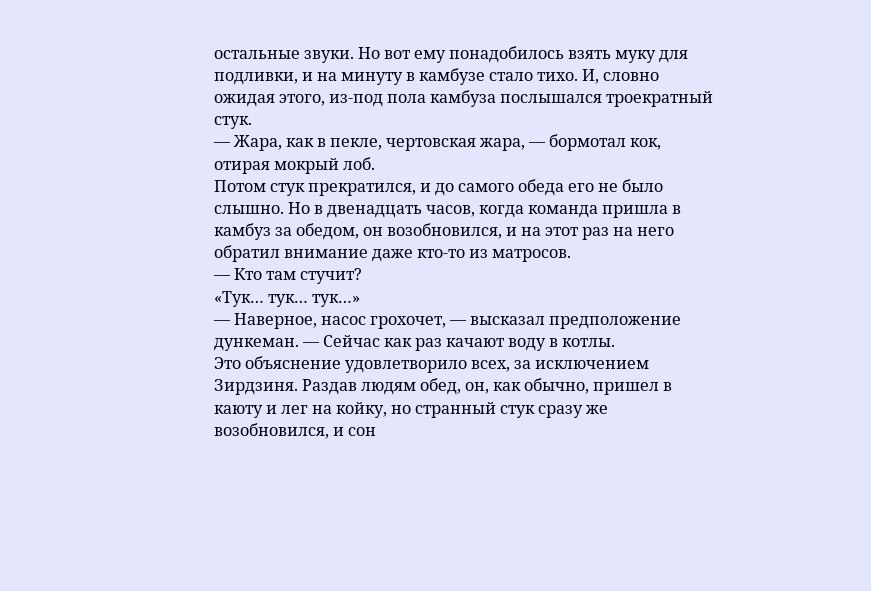остальные звуки. Но вот ему понадобилось взять муку для подливки, и на минуту в камбузе стало тихо. И, словно ожидая этого, из-под пола камбуза послышался троекратный стук.
— Жара, как в пекле, чертовская жара, — бормотал кок, отирая мокрый лоб.
Потом стук прекратился, и до самого обеда его не было слышно. Но в двенадцать часов, когда команда пришла в камбуз за обедом, он возобновился, и на этот раз на него обратил внимание даже кто-то из матросов.
— Кто там стучит?
«Тук… тук… тук…»
— Наверное, насос грохочет, — высказал предположение дункеман. — Сейчас как раз качают воду в котлы.
Это объяснение удовлетворило всех, за исключением Зирдзиня. Раздав людям обед, он, как обычно, пришел в каюту и лег на койку, но странный стук сразу же возобновился, и сон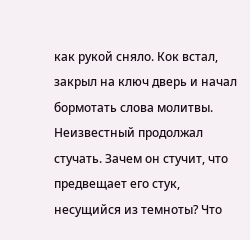как рукой сняло. Кок встал, закрыл на ключ дверь и начал бормотать слова молитвы. Неизвестный продолжал стучать. Зачем он стучит, что предвещает его стук, несущийся из темноты? Что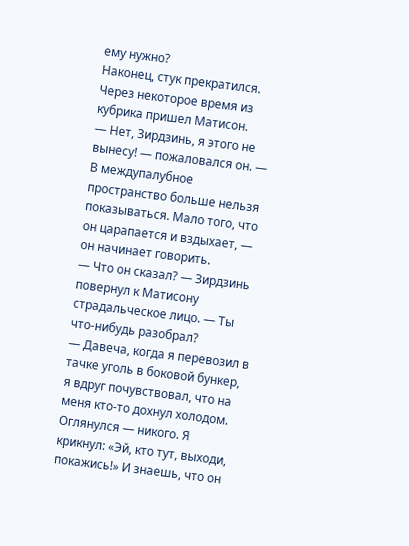ему нужно?
Наконец, стук прекратился. Через некоторое время из кубрика пришел Матисон.
— Нет, Зирдзинь, я этого не вынесу! — пожаловался он. — В междупалубное пространство больше нельзя показываться. Мало того, что он царапается и вздыхает, — он начинает говорить.
— Что он сказал? — Зирдзинь повернул к Матисону страдальческое лицо. — Ты что-нибудь разобрал?
— Давеча, когда я перевозил в тачке уголь в боковой бункер, я вдруг почувствовал, что на меня кто-то дохнул холодом. Оглянулся — никого. Я крикнул: «Эй, кто тут, выходи, покажись!» И знаешь, что он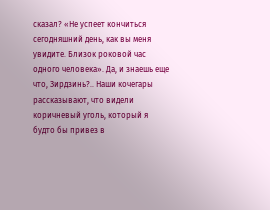сказал? «Не успеет кончиться сегодняшний день, как вы меня увидите. Близок роковой час одного человека». Да, и знаешь еще что, Зирдзинь?.. Наши кочегары рассказывают, что видели коричневый уголь, который я будто бы привез в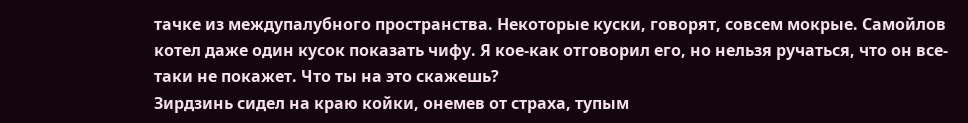тачке из междупалубного пространства. Некоторые куски, говорят, совсем мокрые. Самойлов котел даже один кусок показать чифу. Я кое-как отговорил его, но нельзя ручаться, что он все-таки не покажет. Что ты на это скажешь?
Зирдзинь сидел на краю койки, онемев от страха, тупым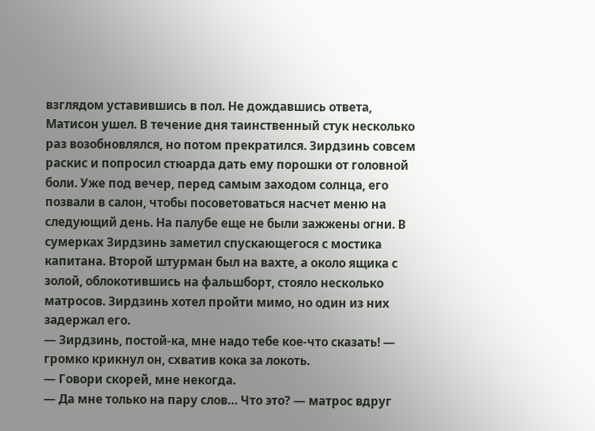взглядом уставившись в пол. Не дождавшись ответа, Матисон ушел. В течение дня таинственный стук несколько раз возобновлялся, но потом прекратился. Зирдзинь совсем раскис и попросил стюарда дать ему порошки от головной боли. Уже под вечер, перед самым заходом солнца, его позвали в салон, чтобы посоветоваться насчет меню на следующий день. На палубе еще не были зажжены огни. В сумерках Зирдзинь заметил спускающегося с мостика капитана. Второй штурман был на вахте, а около ящика с золой, облокотившись на фальшборт, стояло несколько матросов. Зирдзинь хотел пройти мимо, но один из них задержал его.
— Зирдзинь, постой-ка, мне надо тебе кое-что сказать! — громко крикнул он, схватив кока за локоть.
— Говори скорей, мне некогда.
— Да мне только на пару слов… Что это? — матрос вдруг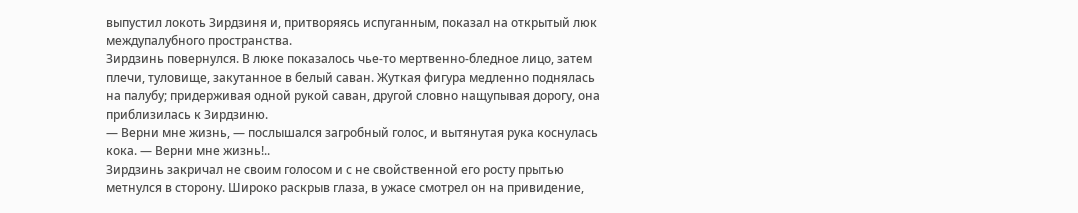выпустил локоть Зирдзиня и, притворяясь испуганным, показал на открытый люк междупалубного пространства.
Зирдзинь повернулся. В люке показалось чье-то мертвенно-бледное лицо, затем плечи, туловище, закутанное в белый саван. Жуткая фигура медленно поднялась на палубу; придерживая одной рукой саван, другой словно нащупывая дорогу, она приблизилась к Зирдзиню.
— Верни мне жизнь, — послышался загробный голос, и вытянутая рука коснулась кока. — Верни мне жизнь!..
Зирдзинь закричал не своим голосом и с не свойственной его росту прытью метнулся в сторону. Широко раскрыв глаза, в ужасе смотрел он на привидение,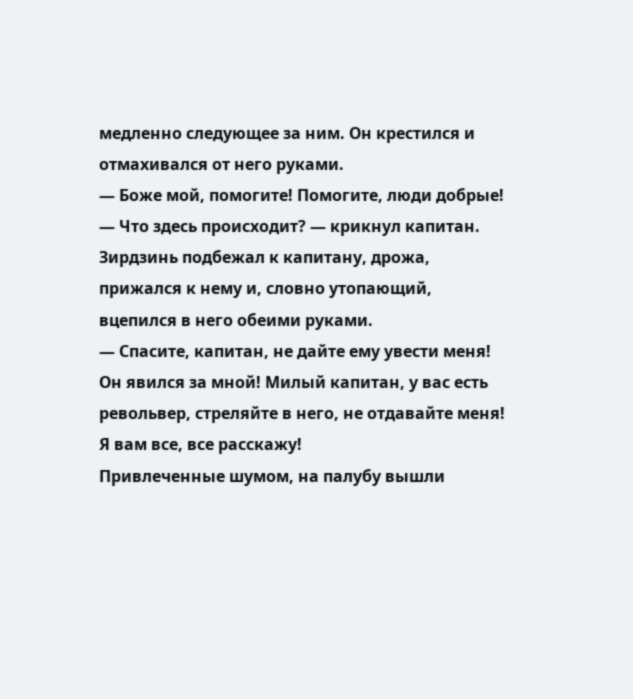медленно следующее за ним. Он крестился и отмахивался от него руками.
— Боже мой, помогите! Помогите, люди добрые!
— Что здесь происходит? — крикнул капитан.
Зирдзинь подбежал к капитану, дрожа, прижался к нему и, словно утопающий, вцепился в него обеими руками.
— Спасите, капитан, не дайте ему увести меня! Он явился за мной! Милый капитан, у вас есть револьвер, стреляйте в него, не отдавайте меня! Я вам все, все расскажу!
Привлеченные шумом, на палубу вышли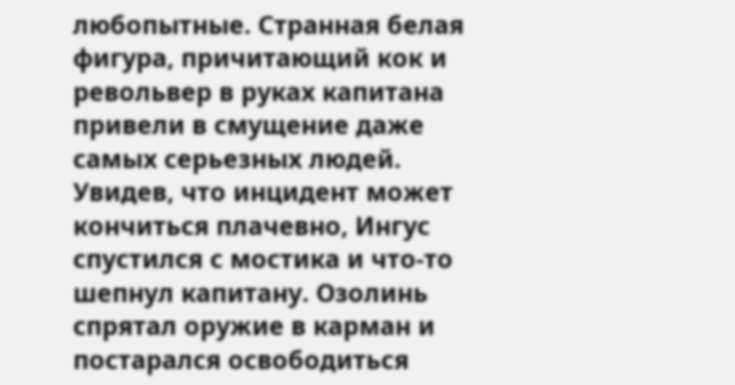любопытные. Странная белая фигура, причитающий кок и револьвер в руках капитана привели в смущение даже самых серьезных людей. Увидев, что инцидент может кончиться плачевно, Ингус спустился с мостика и что-то шепнул капитану. Озолинь спрятал оружие в карман и постарался освободиться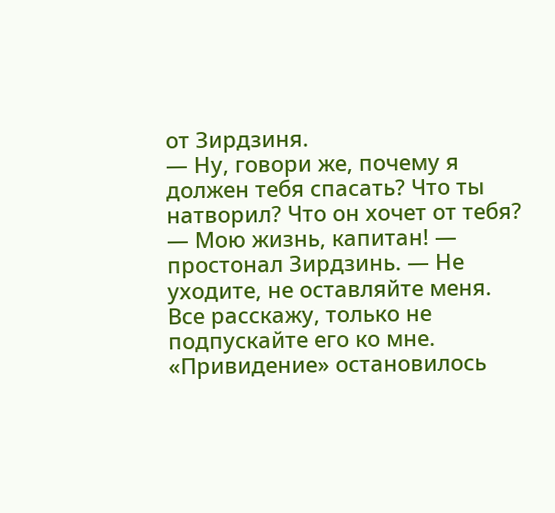от Зирдзиня.
— Ну, говори же, почему я должен тебя спасать? Что ты натворил? Что он хочет от тебя?
— Мою жизнь, капитан! — простонал Зирдзинь. — Не уходите, не оставляйте меня. Все расскажу, только не подпускайте его ко мне.
«Привидение» остановилось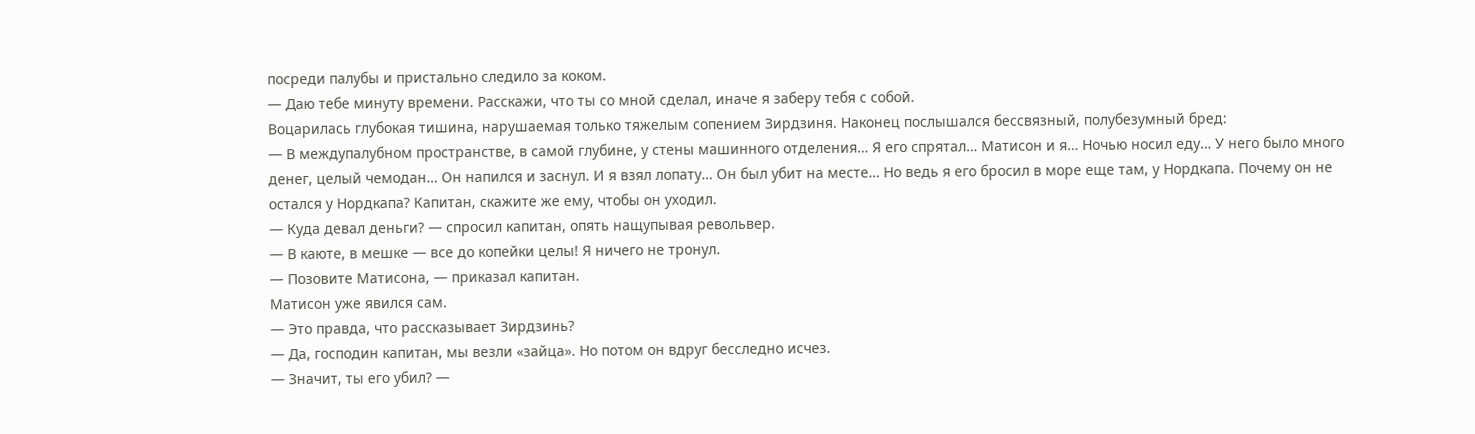посреди палубы и пристально следило за коком.
— Даю тебе минуту времени. Расскажи, что ты со мной сделал, иначе я заберу тебя с собой.
Воцарилась глубокая тишина, нарушаемая только тяжелым сопением Зирдзиня. Наконец послышался бессвязный, полубезумный бред:
— В междупалубном пространстве, в самой глубине, у стены машинного отделения… Я его спрятал… Матисон и я… Ночью носил еду… У него было много денег, целый чемодан… Он напился и заснул. И я взял лопату… Он был убит на месте… Но ведь я его бросил в море еще там, у Нордкапа. Почему он не остался у Нордкапа? Капитан, скажите же ему, чтобы он уходил.
— Куда девал деньги? — спросил капитан, опять нащупывая револьвер.
— В каюте, в мешке — все до копейки целы! Я ничего не тронул.
— Позовите Матисона, — приказал капитан.
Матисон уже явился сам.
— Это правда, что рассказывает Зирдзинь?
— Да, господин капитан, мы везли «зайца». Но потом он вдруг бесследно исчез.
— Значит, ты его убил? —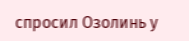спросил Озолинь у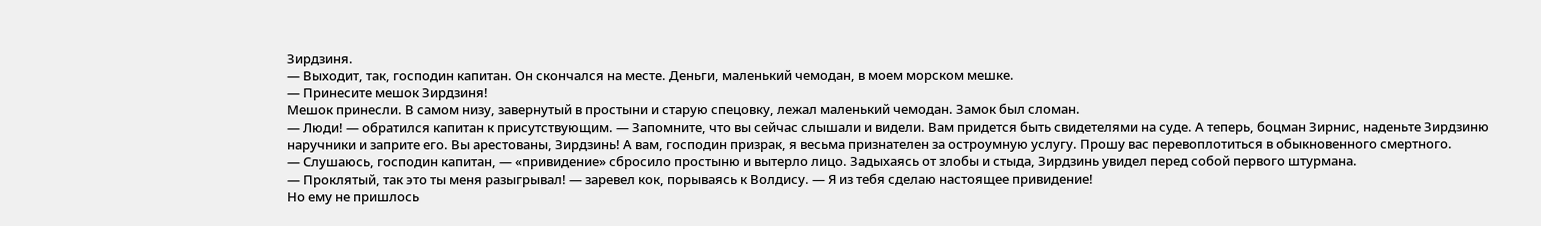Зирдзиня.
— Выходит, так, господин капитан. Он скончался на месте. Деньги, маленький чемодан, в моем морском мешке.
— Принесите мешок Зирдзиня!
Мешок принесли. В самом низу, завернутый в простыни и старую спецовку, лежал маленький чемодан. Замок был сломан.
— Люди! — обратился капитан к присутствующим. — Запомните, что вы сейчас слышали и видели. Вам придется быть свидетелями на суде. А теперь, боцман Зирнис, наденьте Зирдзиню наручники и заприте его. Вы арестованы, Зирдзинь! А вам, господин призрак, я весьма признателен за остроумную услугу. Прошу вас перевоплотиться в обыкновенного смертного.
— Слушаюсь, господин капитан, — «привидение» сбросило простыню и вытерло лицо. Задыхаясь от злобы и стыда, Зирдзинь увидел перед собой первого штурмана.
— Проклятый, так это ты меня разыгрывал! — заревел кок, порываясь к Волдису. — Я из тебя сделаю настоящее привидение!
Но ему не пришлось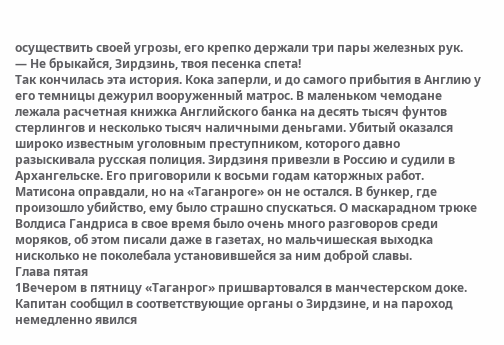осуществить своей угрозы, его крепко держали три пары железных рук.
— Не брыкайся, Зирдзинь, твоя песенка спета!
Так кончилась эта история. Кока заперли, и до самого прибытия в Англию у его темницы дежурил вооруженный матрос. В маленьком чемодане лежала расчетная книжка Английского банка на десять тысяч фунтов стерлингов и несколько тысяч наличными деньгами. Убитый оказался широко известным уголовным преступником, которого давно разыскивала русская полиция. Зирдзиня привезли в Россию и судили в Архангельске. Его приговорили к восьми годам каторжных работ. Матисона оправдали, но на «Таганроге» он не остался. В бункер, где произошло убийство, ему было страшно спускаться. О маскарадном трюке Волдиса Гандриса в свое время было очень много разговоров среди моряков, об этом писали даже в газетах, но мальчишеская выходка нисколько не поколебала установившейся за ним доброй славы.
Глава пятая
1Вечером в пятницу «Таганрог» пришвартовался в манчестерском доке. Капитан сообщил в соответствующие органы о Зирдзине, и на пароход немедленно явился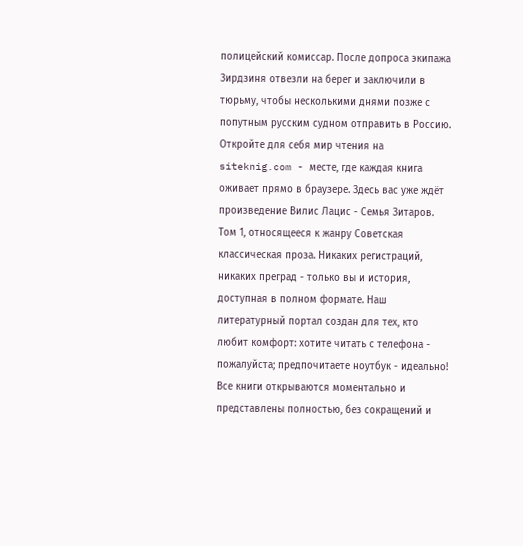полицейский комиссар. После допроса экипажа Зирдзиня отвезли на берег и заключили в тюрьму, чтобы несколькими днями позже с попутным русским судном отправить в Россию.
Откройте для себя мир чтения на siteknig.com - месте, где каждая книга оживает прямо в браузере. Здесь вас уже ждёт произведение Вилис Лацис - Семья Зитаров. Том 1, относящееся к жанру Советская классическая проза. Никаких регистраций, никаких преград - только вы и история, доступная в полном формате. Наш литературный портал создан для тех, кто любит комфорт: хотите читать с телефона - пожалуйста; предпочитаете ноутбук - идеально! Все книги открываются моментально и представлены полностью, без сокращений и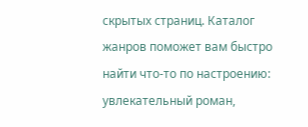скрытых страниц. Каталог жанров поможет вам быстро найти что-то по настроению: увлекательный роман,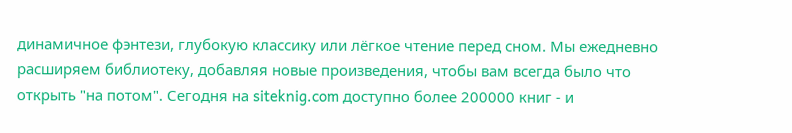динамичное фэнтези, глубокую классику или лёгкое чтение перед сном. Мы ежедневно расширяем библиотеку, добавляя новые произведения, чтобы вам всегда было что открыть "на потом". Сегодня на siteknig.com доступно более 200000 книг - и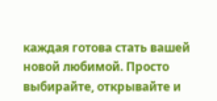каждая готова стать вашей новой любимой. Просто выбирайте, открывайте и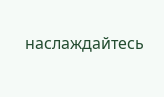наслаждайтесь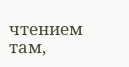чтением там,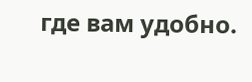где вам удобно.